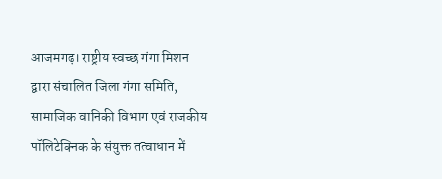आजमगढ़। राष्ट्रीय स्वच्छ गंगा मिशन द्वारा संचालित जिला गंगा समिति, सामाजिक वानिकी विभाग एवं राजकीय पॉलिटेक्निक के संयुक्त तत्वाधान में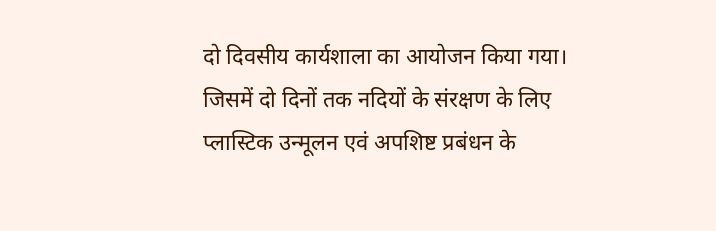दो दिवसीय कार्यशाला का आयोजन किया गया। जिसमें दो दिनों तक नदियों के संरक्षण के लिए प्लास्टिक उन्मूलन एवं अपशिष्ट प्रबंधन के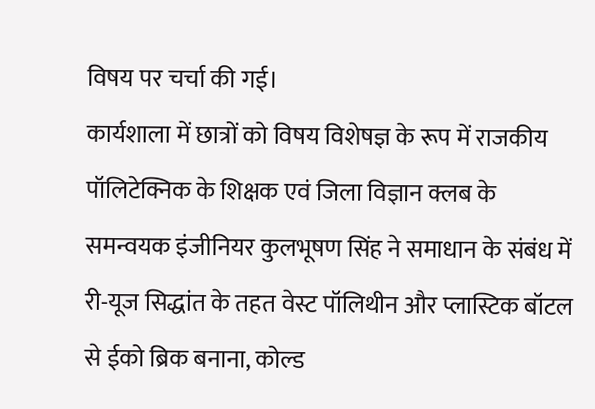विषय पर चर्चा की गई।
कार्यशाला में छात्रों को विषय विशेषज्ञ के रूप में राजकीय पॉलिटेक्निक के शिक्षक एवं जिला विज्ञान क्लब के समन्वयक इंजीनियर कुलभूषण सिंह ने समाधान के संबंध में री-यूज सिद्धांत के तहत वेस्ट पॉलिथीन और प्लास्टिक बॉटल से ईको ब्रिक बनाना, कोल्ड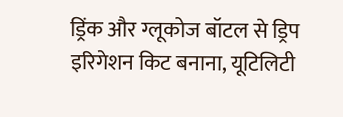ड्रिंक और ग्लूकोज बॉटल से ड्रिप इरिगेशन किट बनाना, यूटिलिटी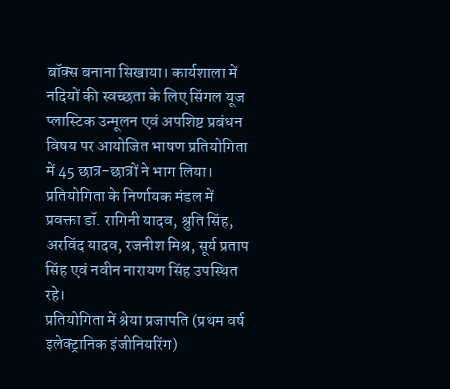बॉक्स बनाना सिखाया। कार्यशाला में नदियों की स्वच्छता के लिए सिंगल यूज प्लास्टिक उन्मूलन एवं अपशिष्ट प्रबंधन विषय पर आयोजित भाषण प्रतियोगिता में 45 छात्र-छात्रों ने भाग लिया। प्रतियोगिता के निर्णायक मंडल में प्रवक्ता डॉ. रागिनी यादव, श्रुति सिंह, अरविंद यादव, रजनीश मिश्र, सूर्य प्रताप सिंह एवं नवीन नारायण सिंह उपस्थित रहे।
प्रतियोगिता में श्रेया प्रजापति (प्रथम वर्ष इलेक्ट्रानिक इंजीनियरिंग)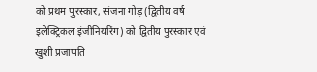को प्रथम पुरस्कार, संजना गोड़ (द्वितीय वर्ष इलेक्ट्रिकल इंजीनियरिंग) को द्वितीय पुरस्कार एवं खुशी प्रजापति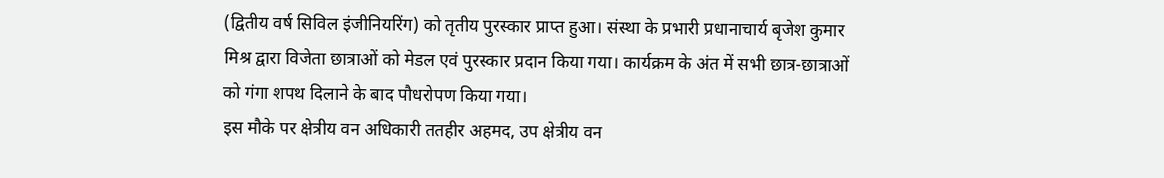(द्वितीय वर्ष सिविल इंजीनियरिंग) को तृतीय पुरस्कार प्राप्त हुआ। संस्था के प्रभारी प्रधानाचार्य बृजेश कुमार मिश्र द्वारा विजेता छात्राओं को मेडल एवं पुरस्कार प्रदान किया गया। कार्यक्रम के अंत में सभी छात्र-छात्राओं को गंगा शपथ दिलाने के बाद पौधरोपण किया गया।
इस मौके पर क्षेत्रीय वन अधिकारी ततहीर अहमद, उप क्षेत्रीय वन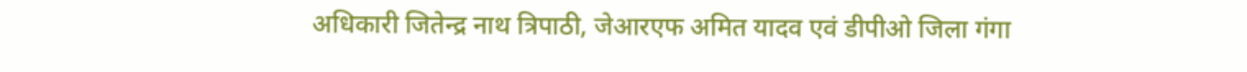अधिकारी जितेन्द्र नाथ त्रिपाठी, जेआरएफ अमित यादव एवं डीपीओ जिला गंगा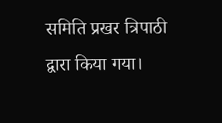समिति प्रखर त्रिपाठी द्वारा किया गया।